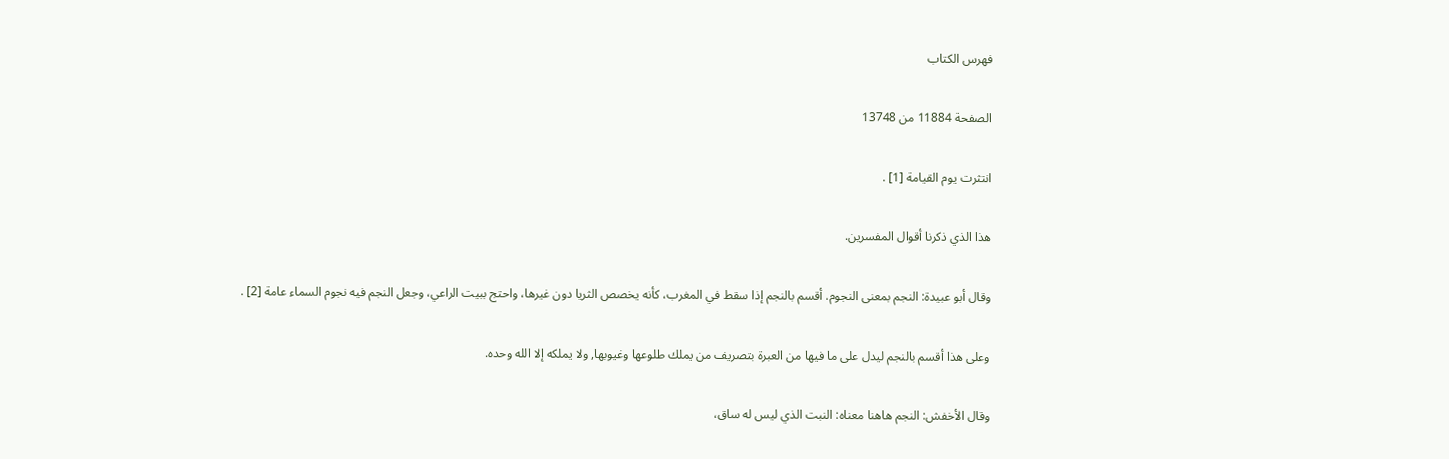فهرس الكتاب

الصفحة 11884 من 13748

انتثرت يوم القيامة [1] .

هذا الذي ذكرنا أقوال المفسرين.

وقال أبو عبيدة: النجم بمعنى النجوم. أقسم بالنجم إذا سقط في المغرب، كأنه يخصص الثريا دون غيرها، واحتج ببيت الراعي، وجعل النجم فيه نجوم السماء عامة [2] .

وعلى هذا أقسم بالنجم ليدل على ما فيها من العبرة بتصريف من يملك طلوعها وغيوبها, ولا يملكه إلا الله وحده.

وقال الأخفش: النجم هاهنا معناه: النبت الذي ليس له ساق،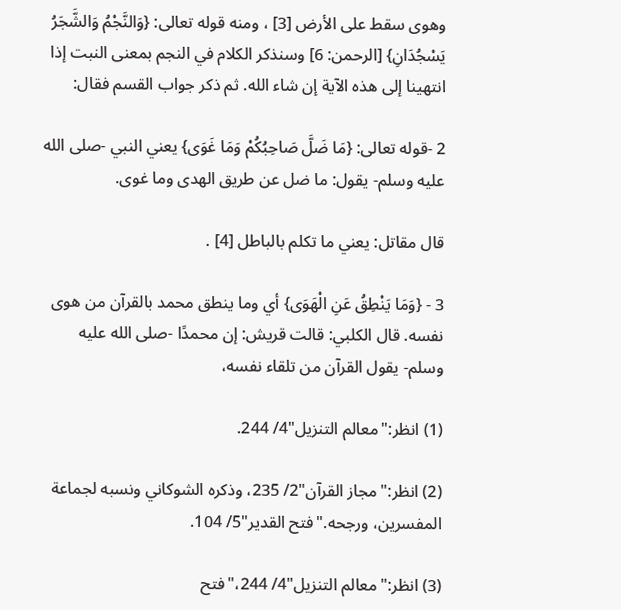وهوى سقط على الأرض [3] ، ومنه قوله تعالى: {وَالنَّجْمُ وَالشَّجَرُ يَسْجُدَانِ} [الرحمن: 6] وسنذكر الكلام في النجم بمعنى النبت إذا انتهينا إلى هذه الآية إن شاء الله. ثم ذكر جواب القسم فقال:

2 -قوله تعالى: {مَا ضَلَّ صَاحِبُكُمْ وَمَا غَوَى} يعني النبي -صلى الله عليه وسلم- يقول: ما ضل عن طريق الهدى وما غوى.

قال مقاتل: يعني ما تكلم بالباطل [4] .

3 - {وَمَا يَنْطِقُ عَنِ الْهَوَى} أي وما ينطق محمد بالقرآن من هوى نفسه. قال الكلبي: قالت قريش: إن محمدًا -صلى الله عليه وسلم- يقول القرآن من تلقاء نفسه،

(1) انظر:"معالم التنزيل"4/ 244.

(2) انظر:"مجاز القرآن"2/ 235، وذكره الشوكاني ونسبه لجماعة المفسرين، ورجحه."فتح القدير"5/ 104.

(3) انظر:"معالم التنزيل"4/ 244،"فتح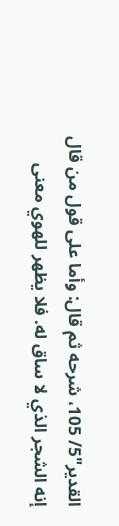القدير"5/ 105، شرحه ثم قال: وأما على قول من قال إنه الشجر الذي لا ساق له. فلا يظهر للهوي معنى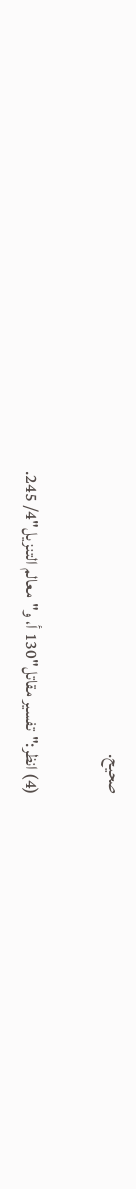صحيح.

(4) انظر:"تفسير مقاتل"130 أ، و"معالم التنزيل"4/ 245.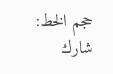حجم الخط:
شارك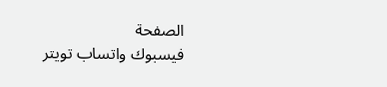الصفحة
فيسبوك واتساب تويتر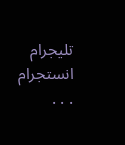تليجرام انستجرام
. . .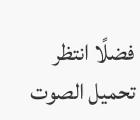فضلًا انتظر تحميل الصوت